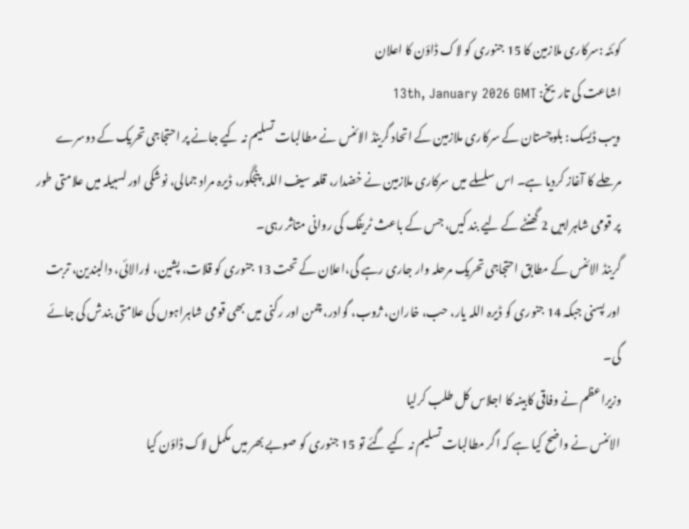کوئٹہ :سرکاری ملازمین کا 15 جنوری کو لاک ڈاؤن کا اعلان
اشاعت کی تاریخ: 13th, January 2026 GMT
ویب ڈیسک: بلوچستان کے سرکاری ملازمین کے اتحاد گرینڈ الائنس نے مطالبات تسلیم نہ کیے جانے پر احتجاجی تحریک کے دوسرے مرحلے کا آغاز کردیا ہے۔ اس سلسلے میں سرکاری ملازمین نے خضدار، قلعہ سیف اللہ، پنجگور، ڈیرہ مراد جمالی، نوشکی اور لسبیلہ میں علامتی طور پر قومی شاہراہیں 2 گھنٹے کے لیے بند کیں، جس کے باعث ٹریفک کی روانی متاثر رہی۔
گرینڈ الائنس کے مطابق احتجاجی تحریک مرحلہ وار جاری رہے گی،اعلان کے تحت 13 جنوری کو قلات، پشین، لورالائی، دالبندین، تربت اور پسنی جبکہ 14 جنوری کو ڈیرہ اللہ یار، حب، خاران، ژوب، گوادر، چمن اور رکنی میں بھی قومی شاہراہوں کی علامتی بندش کی جائے گی۔
وزیراعظم نے وفاقی کابینہ کا اجلاس کل طلب کرلیا
الائنس نے واضح کیا ہے کہ اگر مطالبات تسلیم نہ کیے گئے تو 15 جنوری کو صوبے بھر میں مکمل لاک ڈاؤن کیا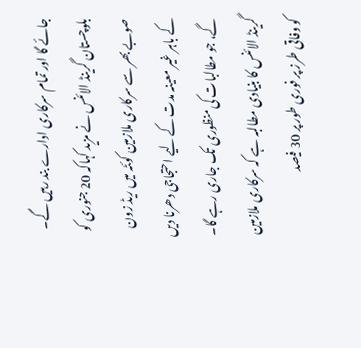جائے گا اور تمام سرکاری ادارے بند رہیں گے۔
بلوچستان گرینڈ الائنس نے مزید کہاکہ 20 جنوری کو صوبے بھر سے سرکاری ملازمین کوئٹہ میں ریڈ زون کے باہر غیر معینہ مدت کے لیے احتجاجی دھرنا دیں گے، جو مطالبات کی منظوری تک جاری رہے گا۔
گرینڈ الائنس کا بنیادی مطالبہ ہے کہ سرکاری ملازمین کو وفاقی طرز پر فوری طور پر 30 فیصد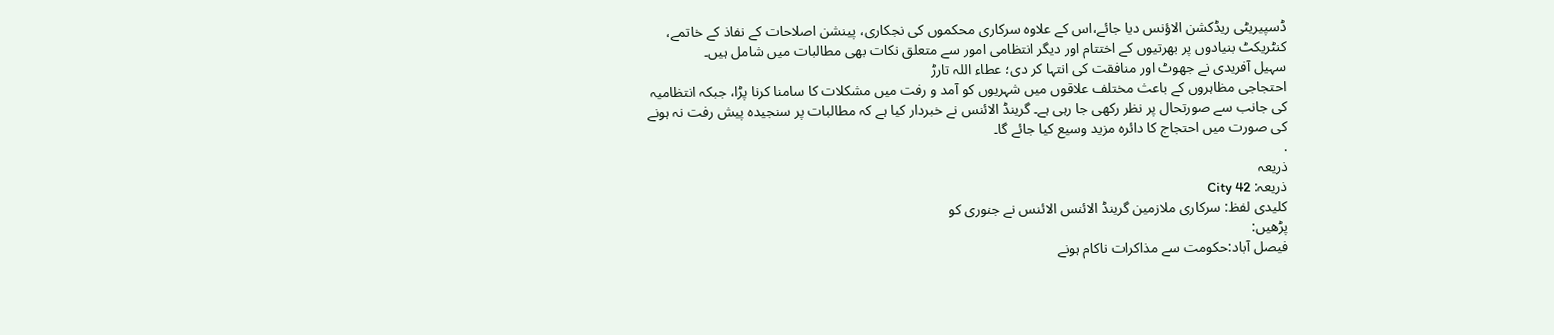ڈسپیریٹی ریڈکشن الاؤنس دیا جائے،اس کے علاوہ سرکاری محکموں کی نجکاری، پینشن اصلاحات کے نفاذ کے خاتمے، کنٹریکٹ بنیادوں پر بھرتیوں کے اختتام اور دیگر انتظامی امور سے متعلق نکات بھی مطالبات میں شامل ہیں۔
سہیل آفریدی نے جھوٹ اور منافقت کی انتہا کر دی؛ عطاء اللہ تارڑ
احتجاجی مظاہروں کے باعث مختلف علاقوں میں شہریوں کو آمد و رفت میں مشکلات کا سامنا کرنا پڑا، جبکہ انتظامیہ کی جانب سے صورتحال پر نظر رکھی جا رہی ہے۔ گرینڈ الائنس نے خبردار کیا ہے کہ مطالبات پر سنجیدہ پیش رفت نہ ہونے کی صورت میں احتجاج کا دائرہ مزید وسیع کیا جائے گا۔
.
ذریعہ
ذریعہ: City 42
کلیدی لفظ: سرکاری ملازمین گرینڈ الائنس الائنس نے جنوری کو
پڑھیں:
فیصل آباد:حکومت سے مذاکرات ناکام ہونے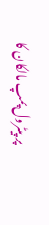پر پیٹرول پمپ مالکان کا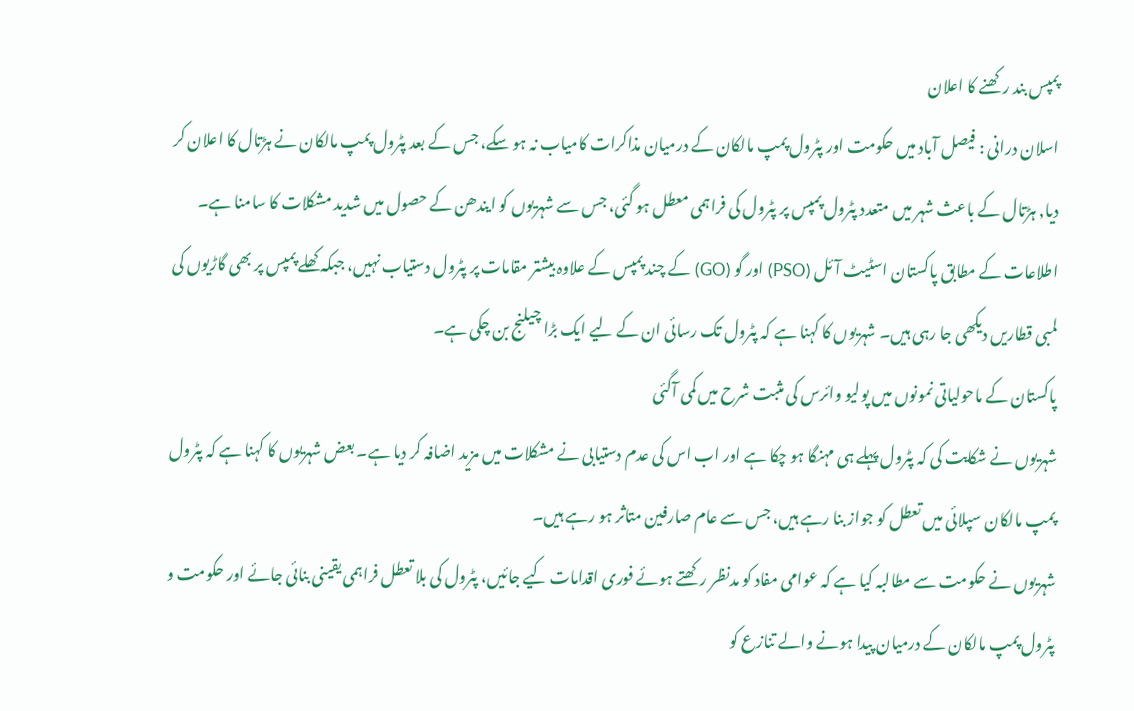پمپس بند رکھنے کا اعلان
اسلان درانی : فیصل آباد میں حکومت اور پٹرول پمپ مالکان کے درمیان مذاکرات کامیاب نہ ہو سکے، جس کے بعد پٹرول پمپ مالکان نے ہڑتال کا اعلان کر دیا, ہڑتال کے باعث شہر میں متعدد پٹرول پمپس پر پٹرول کی فراہمی معطل ہو گئی، جس سے شہریوں کو ایندھن کے حصول میں شدید مشکلات کا سامنا ہے۔
اطلاعات کے مطابق پاکستان اسٹیٹ آئل (PSO) اور گو (GO) کے چند پمپس کے علاوہ بیشتر مقامات پر پٹرول دستیاب نہیں، جبکہ کھلے پمپس پر بھی گاڑیوں کی لمبی قطاریں دیکھی جا رہی ہیں۔ شہریوں کا کہنا ہے کہ پٹرول تک رسائی ان کے لیے ایک بڑا چیلنج بن چکی ہے۔
پاکستان کے ماحولیاتی نمونوں میں پولیو وائرس کی مثبت شرح میں کمی آگئی
شہریوں نے شکایت کی کہ پٹرول پہلے ہی مہنگا ہو چکا ہے اور اب اس کی عدم دستیابی نے مشکلات میں مزید اضافہ کر دیا ہے۔ بعض شہریوں کا کہنا ہے کہ پٹرول پمپ مالکان سپلائی میں تعطل کو جواز بنا رہے ہیں، جس سے عام صارفین متاثر ہو رہے ہیں۔
شہریوں نے حکومت سے مطالبہ کیا ہے کہ عوامی مفاد کو مدنظر رکھتے ہوئے فوری اقدامات کیے جائیں، پٹرول کی بلا تعطل فراہمی یقینی بنائی جائے اور حکومت و پٹرول پمپ مالکان کے درمیان پیدا ہونے والے تنازع کو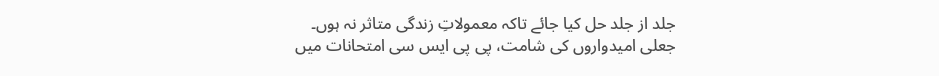جلد از جلد حل کیا جائے تاکہ معمولاتِ زندگی متاثر نہ ہوں۔
جعلی امیدواروں کی شامت، پی پی ایس سی امتحانات میں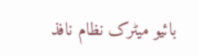بائیو میٹرک نظام نافذ